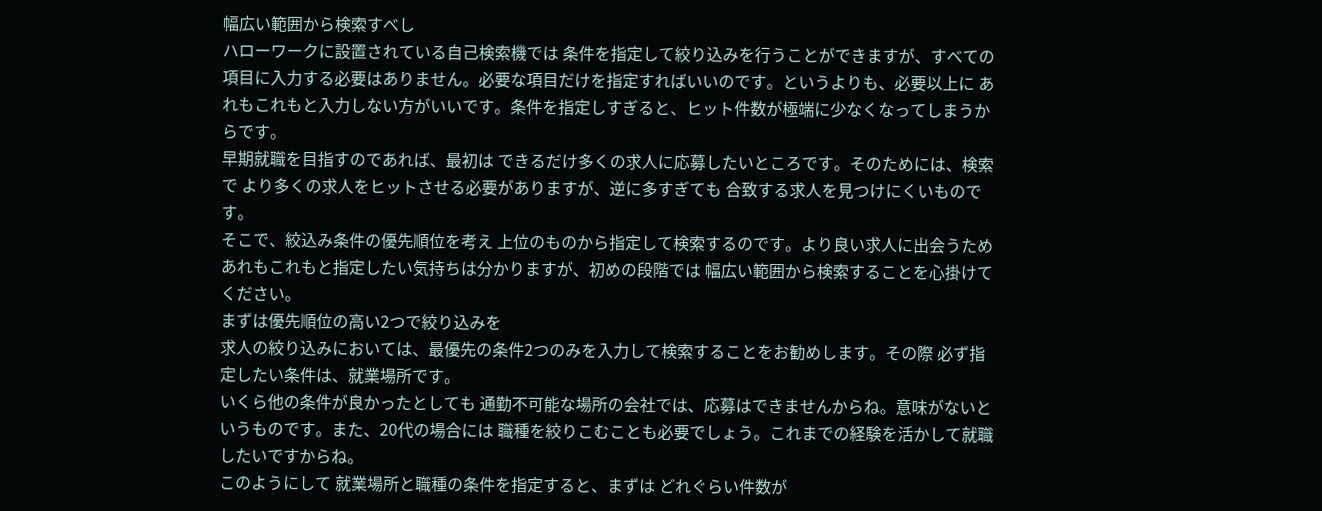幅広い範囲から検索すべし
ハローワークに設置されている自己検索機では 条件を指定して絞り込みを行うことができますが、すべての項目に入力する必要はありません。必要な項目だけを指定すればいいのです。というよりも、必要以上に あれもこれもと入力しない方がいいです。条件を指定しすぎると、ヒット件数が極端に少なくなってしまうからです。
早期就職を目指すのであれば、最初は できるだけ多くの求人に応募したいところです。そのためには、検索で より多くの求人をヒットさせる必要がありますが、逆に多すぎても 合致する求人を見つけにくいものです。
そこで、絞込み条件の優先順位を考え 上位のものから指定して検索するのです。より良い求人に出会うため あれもこれもと指定したい気持ちは分かりますが、初めの段階では 幅広い範囲から検索することを心掛けてください。
まずは優先順位の高い2つで絞り込みを
求人の絞り込みにおいては、最優先の条件2つのみを入力して検索することをお勧めします。その際 必ず指定したい条件は、就業場所です。
いくら他の条件が良かったとしても 通勤不可能な場所の会社では、応募はできませんからね。意味がないというものです。また、20代の場合には 職種を絞りこむことも必要でしょう。これまでの経験を活かして就職したいですからね。
このようにして 就業場所と職種の条件を指定すると、まずは どれぐらい件数が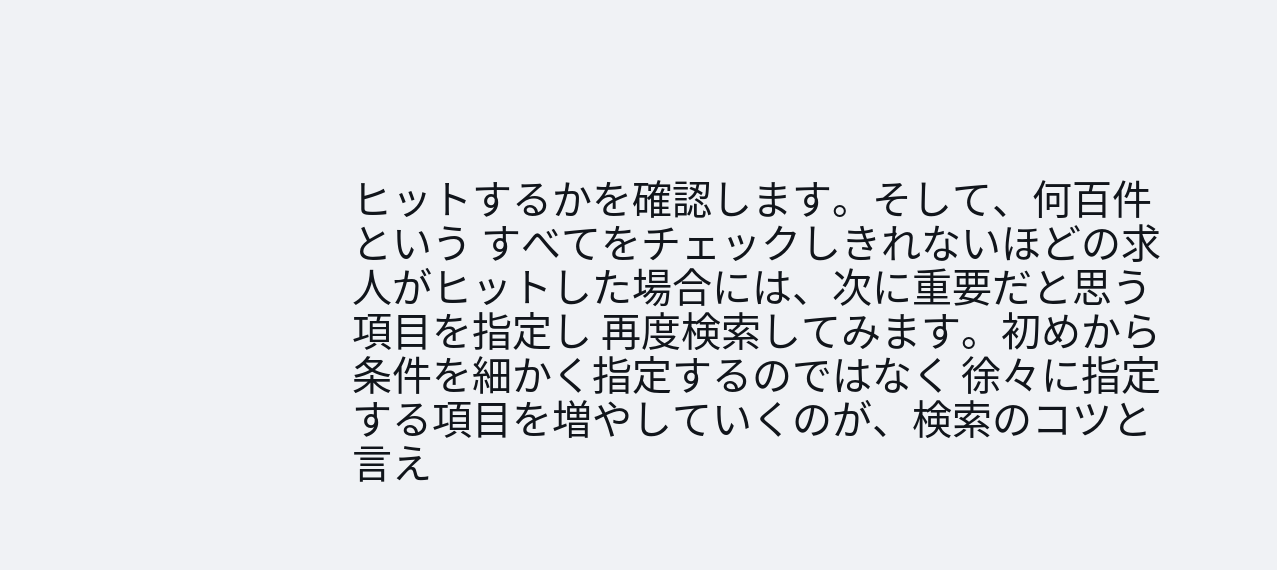ヒットするかを確認します。そして、何百件という すべてをチェックしきれないほどの求人がヒットした場合には、次に重要だと思う項目を指定し 再度検索してみます。初めから条件を細かく指定するのではなく 徐々に指定する項目を増やしていくのが、検索のコツと言え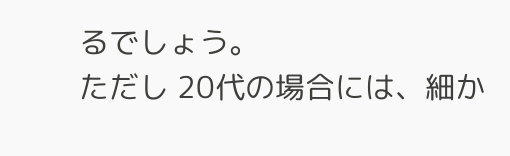るでしょう。
ただし 20代の場合には、細か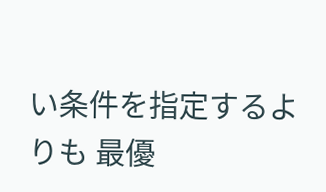い条件を指定するよりも 最優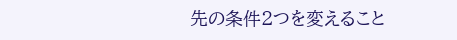先の条件2つを変えること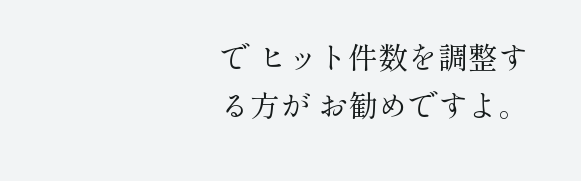で ヒット件数を調整する方が お勧めですよ。